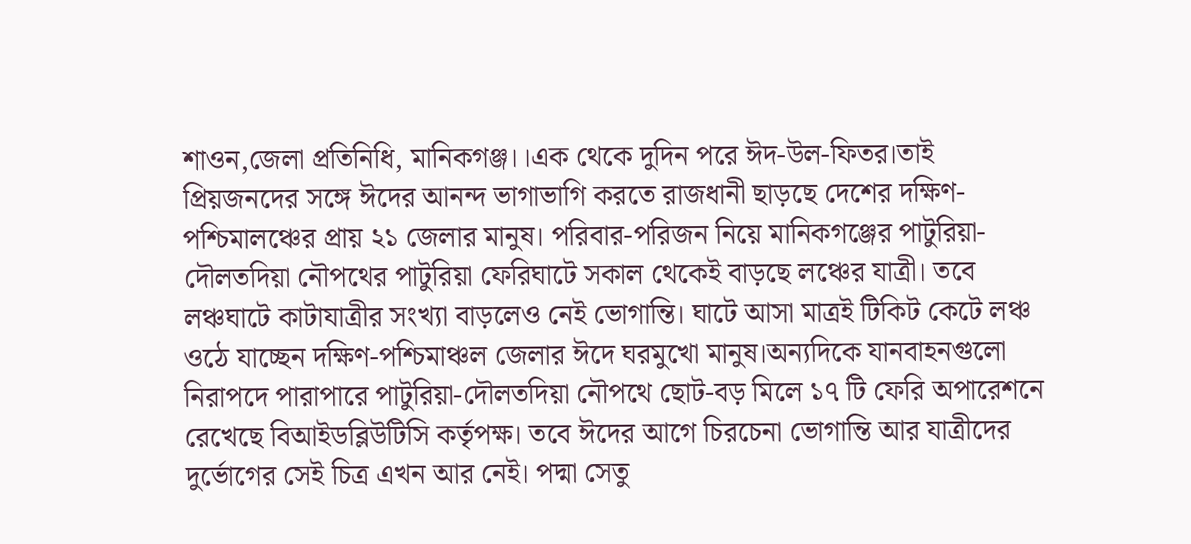শাওন,জেলা প্রতিনিধি, মানিকগঞ্জ।।এক থেকে দুদিন পরে ঈদ-উল-ফিতর।তাই প্রিয়জনদের সঙ্গে ঈদের আনন্দ ভাগাভাগি করতে রাজধানী ছাড়ছে দেশের দক্ষিণ-পশ্চিমালঞ্চের প্রায় ২১ জেলার মানুষ। পরিবার-পরিজন নিয়ে মানিকগঞ্জের পাটুরিয়া-দৌলতদিয়া নৌপথের পাটুরিয়া ফেরিঘাটে সকাল থেকেই বাড়ছে লঞ্চের যাত্রী। তবে লঞ্চঘাটে কাটাযাত্রীর সংখ্যা বাড়লেও নেই ভোগান্তি। ঘাটে আসা মাত্রই টিকিট কেটে লঞ্চ ওঠে যাচ্ছেন দক্ষিণ-পশ্চিমাঞ্চল জেলার ঈদে ঘরমুখো মানুষ।অন্যদিকে যানবাহনগুলো নিরাপদে পারাপারে পাটুরিয়া-দৌলতদিয়া নৌপথে ছোট-বড় মিলে ১৭ টি ফেরি অপারেশনে রেখেছে বিআইডব্লিউটিসি কর্তৃপক্ষ। তবে ঈদের আগে চিরচেনা ভোগান্তি আর যাত্রীদের দুর্ভোগের সেই চিত্র এখন আর নেই। পদ্মা সেতু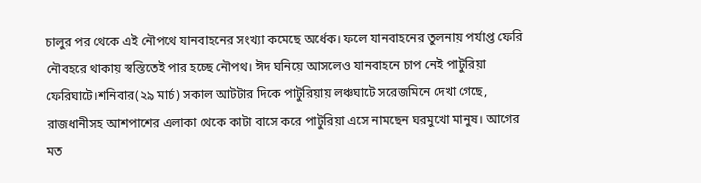চালুর পর থেকে এই নৌপথে যানবাহনের সংখ্যা কমেছে অর্ধেক। ফলে যানবাহনের তুলনায় পর্যাপ্ত ফেরি নৌবহরে থাকায় স্বস্তিতেই পার হচ্ছে নৌপথ। ঈদ ঘনিয়ে আসলেও যানবাহনে চাপ নেই পাটুরিয়া ফেরিঘাটে।শনিবার(২৯ মার্চ) সকাল আটটার দিকে পাটুরিয়ায় লঞ্চঘাটে সরেজমিনে দেখা গেছে, রাজধানীসহ আশপাশের এলাকা থেকে কাটা বাসে করে পাটুরিয়া এসে নামছেন ঘরমুখো মানুষ। আগের মত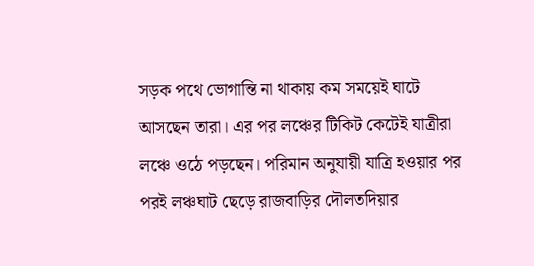সড়ক পথে ভোগান্তি না থাকায় কম সময়েই ঘাটে আসছেন তারা। এর পর লঞ্চের টিকিট কেটেই যাত্রীরা লঞ্চে ওঠে পড়ছেন। পরিমান অনুযায়ী যাত্রি হওয়ার পর পরই লঞ্চঘাট ছেড়ে রাজবাড়ির দৌলতদিয়ার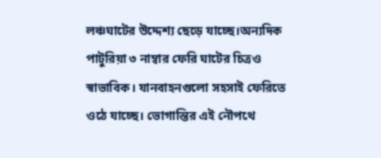লঞ্চঘাটের উদ্দেশ্য ছেড়ে যাচ্ছে।অন্যদিক পাটুরিয়া ৩ নাম্বার ফেরি ঘাটের চিত্রও স্বাভাবিক। যানবাহনগুলো সহসাই ফেরিতে ওঠে যাচ্ছে। ভোগান্তির এই নৌপথে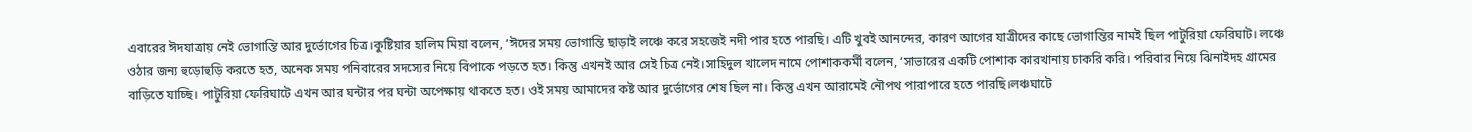এবারের ঈদযাত্রায় নেই ভোগান্তি আর দুর্ভোগের চিত্র।কুষ্টিয়ার হালিম মিয়া বলেন, ‘ঈদের সময় ভোগান্তি ছাড়াই লঞ্চে করে সহজেই নদী পার হতে পারছি। এটি খুবই আনন্দের, কারণ আগের যাত্রীদের কাছে ভোগান্তির নামই ছিল পাটুরিয়া ফেরিঘাট। লঞ্চে ওঠার জন্য হুড়োহুড়ি করতে হত, অনেক সময় পনিবারের সদস্যের নিয়ে বিপাকে পড়তে হত। কিন্তু এখনই আর সেই চিত্র নেই।সাহিদুল খালেদ নামে পোশাককর্মী বলেন, ‘সাভারের একটি পোশাক কারখানায় চাকরি করি। পরিবার নিয়ে ঝিনাইদহ গ্রামের বাড়িতে যাচ্ছি। পাটুরিয়া ফেরিঘাটে এখন আর ঘন্টার পর ঘন্টা অপেক্ষায় থাকতে হত। ওই সময় আমাদের কষ্ট আর দুর্ভোগের শেষ ছিল না। কিন্তু এখন আরামেই নৌপথ পারাপারে হতে পারছি।লঞ্চঘাটে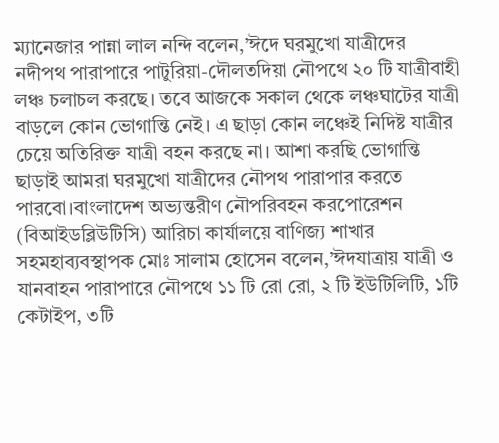ম্যানেজার পান্না লাল নন্দি বলেন,’ঈদে ঘরমুখো যাত্রীদের নদীপথ পারাপারে পাটুরিয়া-দৌলতদিয়া নৌপথে ২০ টি যাত্রীবাহী লঞ্চ চলাচল করছে। তবে আজকে সকাল থেকে লঞ্চঘাটের যাত্রী বাড়লে কোন ভোগান্তি নেই। এ ছাড়া কোন লঞ্চেই নিদিষ্ট যাত্রীর চেয়ে অতিরিক্ত যাত্রী বহন করছে না। আশা করছি ভোগান্তি ছাড়াই আমরা ঘরমুখো যাত্রীদের নৌপথ পারাপার করতে পারবো।বাংলাদেশ অভ্যন্তরীণ নৌপরিবহন করপোরেশন (বিআইডব্লিউটিসি) আরিচা কার্যালয়ে বাণিজ্য শাখার সহমহাব্যবস্থাপক মোঃ সালাম হোসেন বলেন,’ঈদযাত্রায় যাত্রী ও যানবাহন পারাপারে নৌপথে ১১ টি রো রো, ২ টি ইউটিলিটি, ১টি কেটাইপ, ৩টি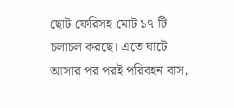ছোট ফেরিসহ মোট ১৭ টি চলাচল করছে। এতে ঘাটে আসার পর পরই পরিবহন বাস,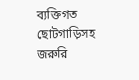ব্যক্তিগত ছোটগাড়িসহ জরুরি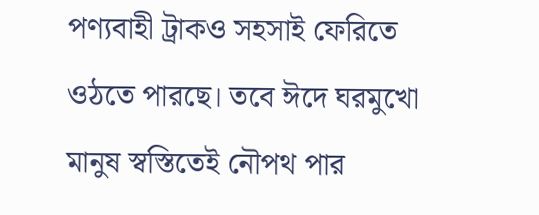পণ্যবাহী ট্রাকও সহসাই ফেরিতে ওঠতে পারছে। তবে ঈদে ঘরমুখো মানুষ স্বস্তিতেই নৌপথ পার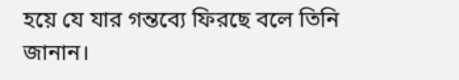হয়ে যে যার গন্তব্যে ফিরছে বলে তিনি জানান।